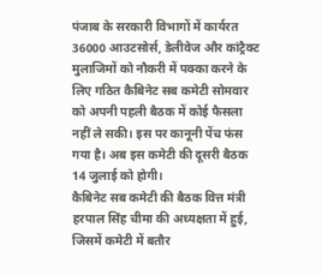पंजाब के सरकारी विभागों में कार्यरत 36000 आउटसोर्स, डेलीवेज और कांट्रैक्ट मुलाजिमों को नौकरी में पक्का करने के लिए गठित कैबिनेट सब कमेटी सोमवार को अपनी पहली बैठक में कोई फैसला नहीं ले सकी। इस पर कानूनी पेंच फंस गया है। अब इस कमेटी की दूसरी बैठक 14 जुलाई को होगी।
कैबिनेट सब कमेटी की बैठक वित्त मंत्री हरपाल सिंह चीमा की अध्यक्षता में हुई, जिसमें कमेटी में बतौर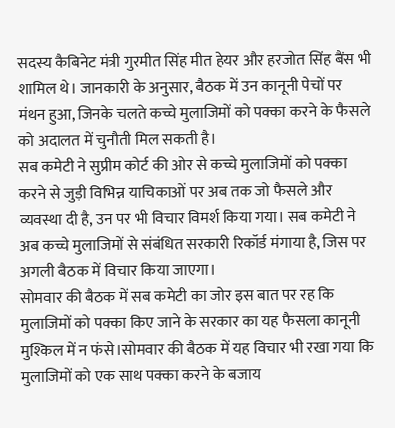सदस्य कैबिनेट मंत्री गुरमीत सिंह मीत हेयर और हरजोत सिंह बैंस भी शामिल थे। जानकारी के अनुसार, बैठक में उन कानूनी पेचों पर मंथन हुआ, जिनके चलते कच्चे मुलाजिमों को पक्का करने के फैसले को अदालत में चुनौती मिल सकती है।
सब कमेटी ने सुप्रीम कोर्ट की ओर से कच्चे मुलाजिमों को पक्का करने से जुड़ी विभिन्न याचिकाओं पर अब तक जो फैसले और व्यवस्था दी है, उन पर भी विचार विमर्श किया गया। सब कमेटी ने अब कच्चे मुलाजिमों से संबंधित सरकारी रिकॉर्ड मंगाया है, जिस पर अगली बैठक में विचार किया जाएगा।
सोमवार की बैठक में सब कमेटी का जोर इस बात पर रह कि मुलाजिमों को पक्का किए जाने के सरकार का यह फैसला कानूनी मुश्किल में न फंसे।सोमवार की बैठक में यह विचार भी रखा गया कि मुलाजिमों को एक साथ पक्का करने के बजाय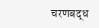चरणबद्ध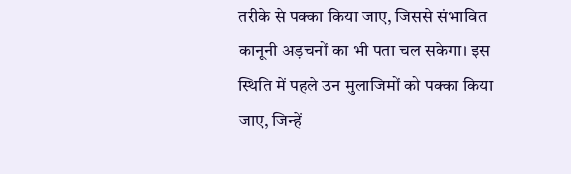तरीके से पक्का किया जाए, जिससे संभावित कानूनी अड़चनों का भी पता चल सकेगा। इस स्थिति में पहले उन मुलाजिमों को पक्का किया जाए, जिन्हें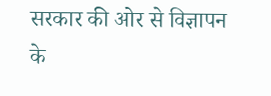सरकार की ओर से विज्ञापन के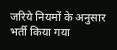जरिये नियमों के अनुसार भर्ती किया गया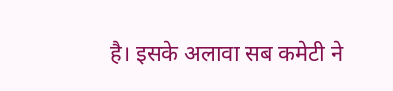है। इसके अलावा सब कमेटी ने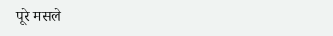पूरे मसले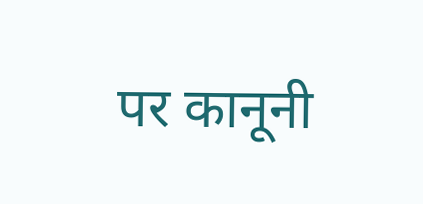पर कानूनी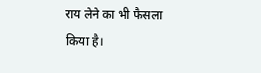राय लेने का भी फैसला किया है।